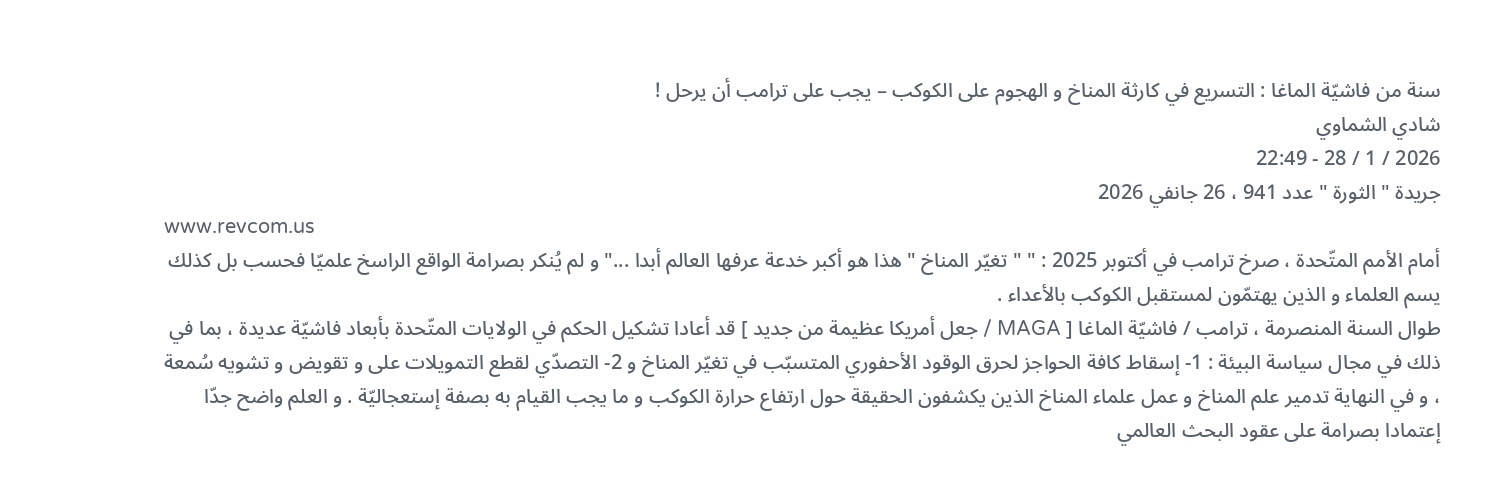سنة من فاشيّة الماغا : التسريع في كارثة المناخ و الهجوم على الكوكب – يجب على ترامب أن يرحل !
شادي الشماوي
2026 / 1 / 28 - 22:49
جريدة " الثورة " عدد 941 ، 26 جانفي 2026
www.revcom.us
أمام الأمم المتّحدة ، صرخ ترامب في أكتوبر 2025 : " " تغيّر المناخ " هذا هو أكبر خدعة عرفها العالم أبدا ..." و لم يُنكر بصرامة الواقع الراسخ علميّا فحسب بل كذلك يسم العلماء و الذين يهتمّون لمستقبل الكوكب بالأعداء .
طوال السنة المنصرمة ، ترامب / فاشيّة الماغا [ MAGA / جعل أمريكا عظيمة من جديد ] قد أعادا تشكيل الحكم في الولايات المتّحدة بأبعاد فاشيّة عديدة ، بما في ذلك في مجال سياسة البيئة : 1- إسقاط كافة الحواجز لحرق الوقود الأحفوري المتسبّب في تغيّر المناخ و 2- التصدّي لقطع التمويلات على و تقويض و تشويه سُمعة ، و في النهاية تدمير علم المناخ و عمل علماء المناخ الذين يكشفون الحقيقة حول ارتفاع حرارة الكوكب و ما يجب القيام به بصفة إستعجاليّة . و العلم واضح جدّا إعتمادا بصرامة على عقود البحث العالمي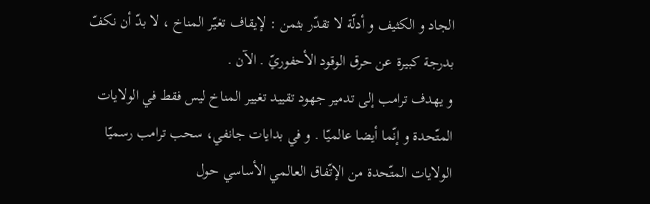الجاد و الكثيف و أدلّة لا تقدّر بثمن : لإيقاف تغيّر المناخ ، لا بدّ أن نكفّ بدرجة كبيرة عن حرق الوقود الأحفوريّ . الآن .
و يهدف ترامب إلى تدمير جهود تقييد تغيير المناخ ليس فقط في الولايات المتّحدة و إنّما أيضا عالميّا . و في بدايات جانفي، سحب ترامب رسميّا الولايات المتّحدة من الإتّفاق العالمي الأساسي حول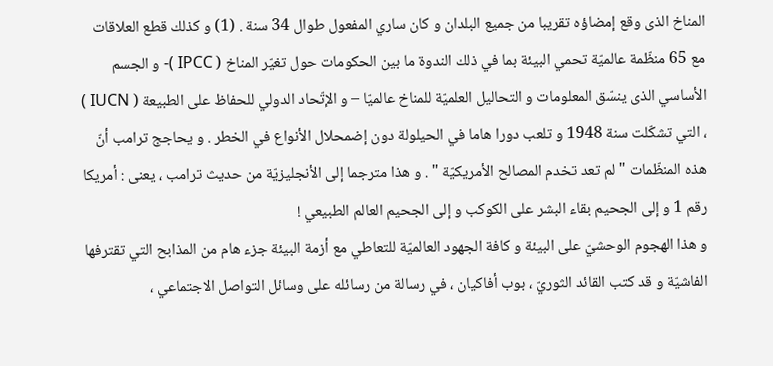المناخ الذى وقع إمضاؤه تقريبا من جميع البلدان و كان ساري المفعول طوال 34 سنة . (1) و كذلك قطع العلاقات مع 65 منظّمة عالميّة تحمي البيئة بما في ذلك الندوة ما بين الحكومات حول تغيّر المناخ ( IPCC )- و الجسم الأساسي الذى ينسّق المعلومات و التحاليل العلميّة للمناخ عالميّا – و الإتّحاد الدولي للحفاظ على الطبيعة ( IUCN ) ، التي تشكّلت سنة 1948 و تلعب دورا هاما في الحيلولة دون إضمحلال الأنواع في الخطر . و يحاجج ترامب أنّ هذه المنظّمات " لم تعد تخدم المصالح الأمريكيّة " . و هذا مترجما إلى الأنجليزيّة من حديث ترامب ، يعنى : أمريكا رقم 1 و إلى الجحيم بقاء البشر على الكوكب و إلى الجحيم العالم الطبيعي !
و هذا الهجوم الوحشيّ على البيئة و كافة الجهود العالميّة للتعاطي مع أزمة البيئة جزء هام من المذابح التي تقترفها الفاشيّة و قد كتب القائد الثوريّ ، بوب أفاكيان ، في رسالة من رسائله على وسائل التواصل الاجتماعي ،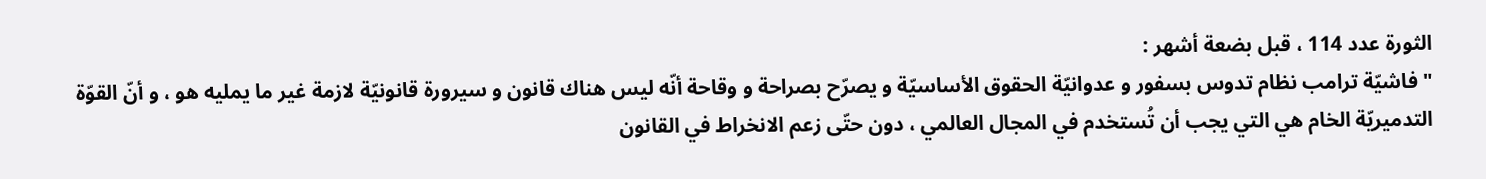الثورة عدد 114 ، قبل بضعة أشهر :
" فاشيّة ترامب نظام تدوس بسفور و عدوانيّة الحقوق الأساسيّة و يصرّح بصراحة و وقاحة أنّه ليس هناك قانون و سيرورة قانونيّة لازمة غير ما يمليه هو ، و أنّ القوّة التدميريّة الخام هي التي يجب أن تُستخدم في المجال العالمي ، دون حتّى زعم الانخراط في القانون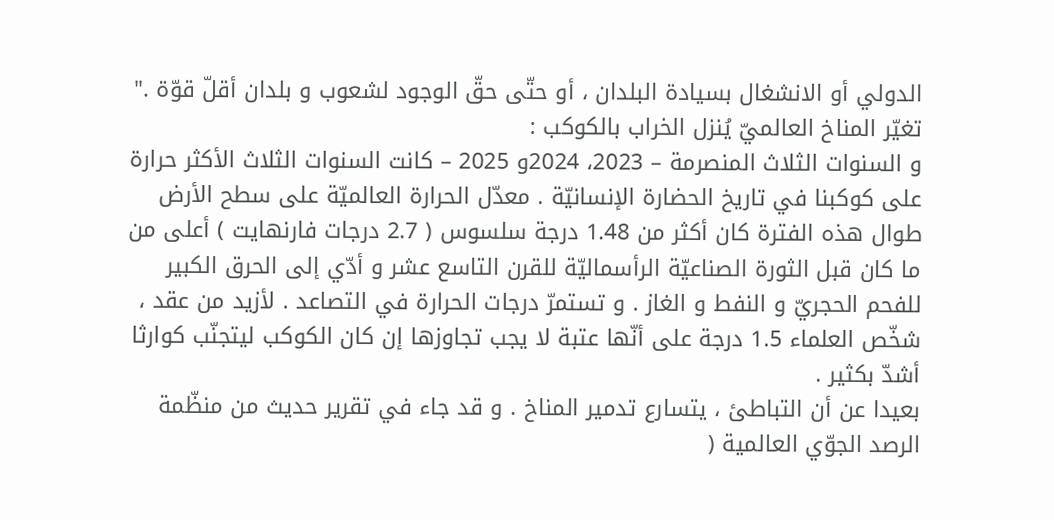الدولي أو الانشغال بسيادة البلدان ، أو حتّى حقّ الوجود لشعوب و بلدان أقلّ قوّة ."
تغيّر المناخ العالميّ يُنزل الخراب بالكوكب :
و السنوات الثلاث المنصرمة – 2023، 2024و 2025 – كانت السنوات الثلاث الأكثر حرارة على كوكبنا في تاريخ الحضارة الإنسانيّة . معدّل الحرارة العالميّة على سطح الأرض طوال هذه الفترة كان أكثر من 1.48 درجة سلسوس ( 2.7 درجات فارنهايت ) أعلى من ما كان قبل الثورة الصناعيّة الرأسماليّة للقرن التاسع عشر و أدّي إلى الحرق الكبير للفحم الحجريّ و النفط و الغاز . و تستمرّ درجات الحرارة في التصاعد . لأزيد من عقد ، شخّص العلماء 1.5 درجة على أنّها عتبة لا يجب تجاوزها إن كان الكوكب ليتجنّب كوارثا أشدّ بكثير .
بعيدا عن أن التباطئ ، يتسارع تدمير المناخ . و قد جاء في تقرير حديث من منظّمة الرصد الجوّي العالمية (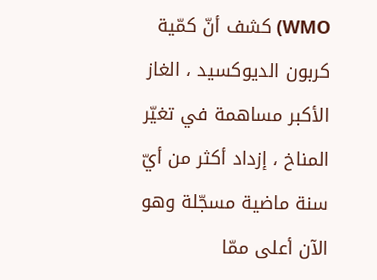WMO) كشف أنّ كمّية كربون الديوكسيد ، الغاز الأكبر مساهمة في تغيّر المناخ ، إزداد أكثر من أيّ سنة ماضية مسجّلة وهو الآن أعلى ممّا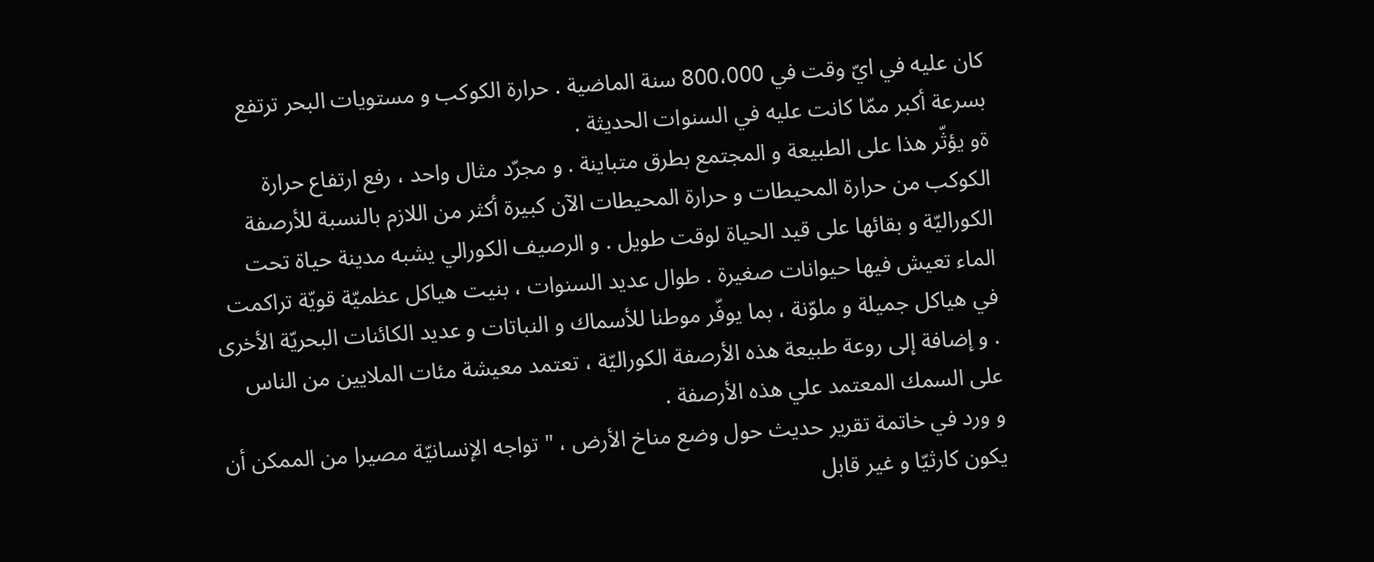كان عليه في ايّ وقت في 800،000 سنة الماضية . حرارة الكوكب و مستويات البحر ترتفع بسرعة أكبر ممّا كانت عليه في السنوات الحديثة .
ةو يؤثّر هذا على الطبيعة و المجتمع بطرق متباينة . و مجرّد مثال واحد ، رفع ارتفاع حرارة الكوكب من حرارة المحيطات و حرارة المحيطات الآن كبيرة أكثر من اللازم بالنسبة للأرصفة الكوراليّة و بقائها على قيد الحياة لوقت طويل . و الرصيف الكورالي يشبه مدينة حياة تحت الماء تعيش فيها حيوانات صغيرة . طوال عديد السنوات ، بنيت هياكل عظميّة قويّة تراكمت في هياكل جميلة و ملوّنة ، بما يوفّر موطنا للأسماك و النباتات و عديد الكائنات البحريّة الأخرى . و إضافة إلى روعة طبيعة هذه الأرصفة الكوراليّة ، تعتمد معيشة مئات الملايين من الناس على السمك المعتمد علي هذه الأرصفة .
و ورد في خاتمة تقرير حديث حول وضع مناخ الأرض ، " تواجه الإنسانيّة مصيرا من الممكن أن يكون كارثيّا و غير قابل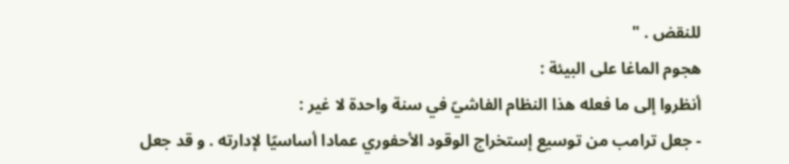للنقض . "
هجوم الماغا على البيئة :
أنظروا إلى ما فعله هذا النظام الفاشيّ في سنة واحدة لا غير :
- جعل ترامب من توسيع إستخراج الوقود الأحفوري عمادا أساسيّا لإدارته . و قد جعل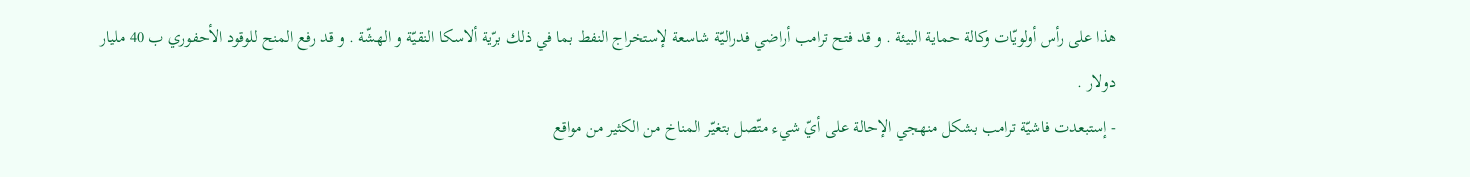هذا على رأس أولويّات وكالة حماية البيئة . و قد فتح ترامب أراضي فدراليّة شاسعة لإستخراج النفط بما في ذلك برّية ألاسكا النقيّة و الهشّة . و قد رفع المنح للوقود الأحفوري ب 40 مليار دولار .
- إستبعدت فاشيّة ترامب بشكل منهجي الإحالة على أيّ شيء متّصل بتغيّر المناخ من الكثير من مواقع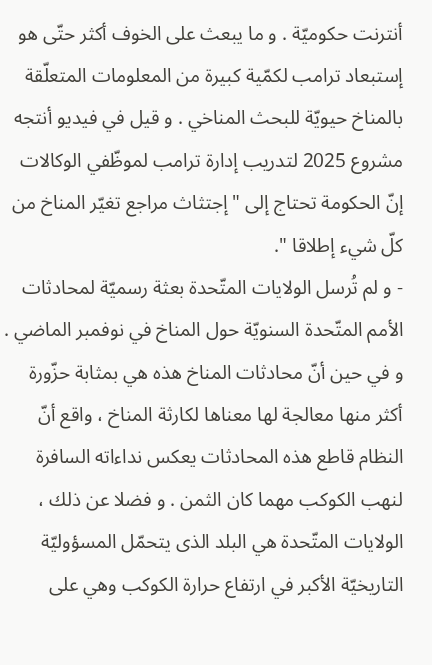أنترنت حكوميّة . و ما يبعث على الخوف أكثر حتّى هو إستبعاد ترامب لكمّية كبيرة من المعلومات المتعلّقة بالمناخ حيويّة للبحث المناخي . و قيل في فيديو أنتجه مشروع 2025 لتدريب إدارة ترامب لموظّفي الوكالات إنّ الحكومة تحتاج إلى " إجتثاث مراجع تغيّر المناخ من كلّ شيء إطلاقا ".
- و لم تُرسل الولايات المتّحدة بعثة رسميّة لمحادثات الأمم المتّحدة السنويّة حول المناخ في نوفمبر الماضي . و في حين أنّ محادثات المناخ هذه هي بمثابة حزّورة أكثر منها معالجة لها معناها لكارثة المناخ ، واقع أنّ النظام قاطع هذه المحادثات يعكس نداءاته السافرة لنهب الكوكب مهما كان الثمن . و فضلا عن ذلك ، الولايات المتّحدة هي البلد الذى يتحمّل المسؤوليّة التاريخيّة الأكبر في ارتفاع حرارة الكوكب وهي على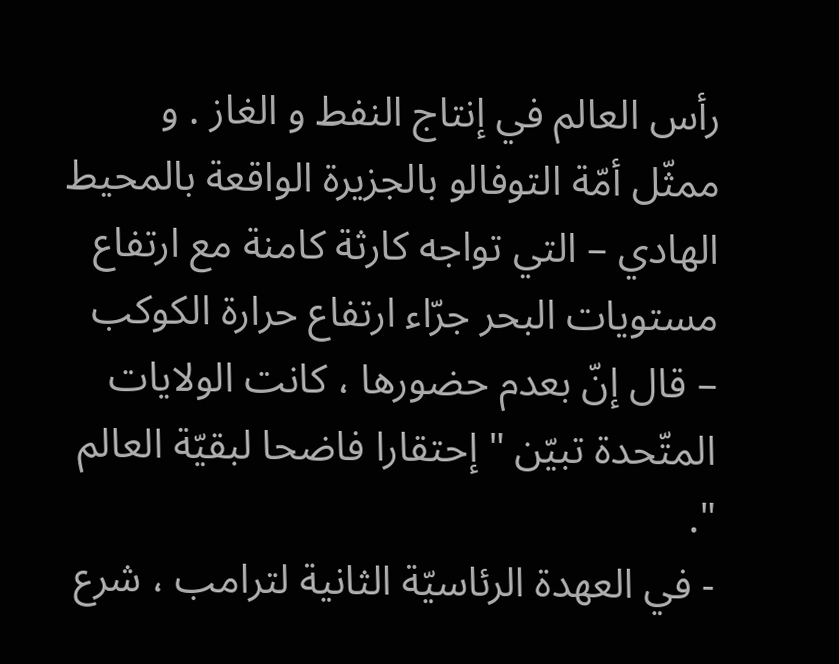رأس العالم في إنتاج النفط و الغاز . و ممثّل أمّة التوفالو بالجزيرة الواقعة بالمحيط الهادي – التي تواجه كارثة كامنة مع ارتفاع مستويات البحر جرّاء ارتفاع حرارة الكوكب – قال إنّ بعدم حضورها ، كانت الولايات المتّحدة تبيّن " إحتقارا فاضحا لبقيّة العالم ".
- في العهدة الرئاسيّة الثانية لترامب ، شرع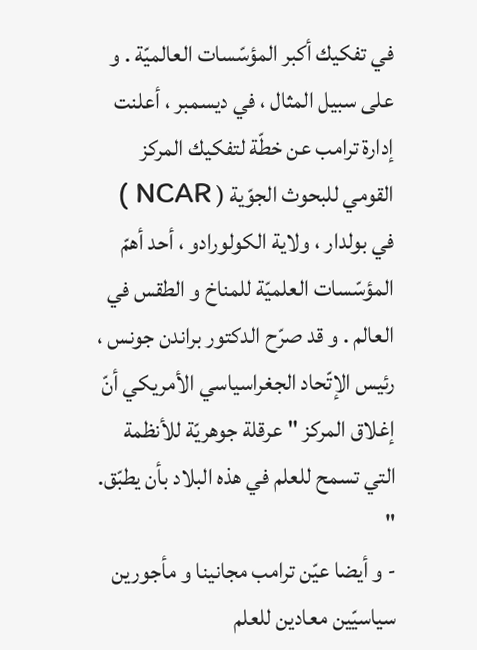في تفكيك أكبر المؤسّسات العالميّة . و على سبيل المثال ، في ديسمبر ، أعلنت إدارة ترامب عن خطّة لتفكيك المركز القومي للبحوث الجوّية ( NCAR ) في بولدار ، ولاية الكولورادو ، أحد أهمّ المؤسّسات العلميّة للمناخ و الطقس في العالم . و قد صرّح الدكتور براندن جونس ، رئيس الإتّحاد الجغراسياسي الأمريكي أنّ إغلاق المركز " عرقلة جوهريّة للأنظمة التي تسمح للعلم في هذه البلاد بأن يطبّق. "
- و أيضا عيّن ترامب مجانينا و مأجورين سياسيّين معادين للعلم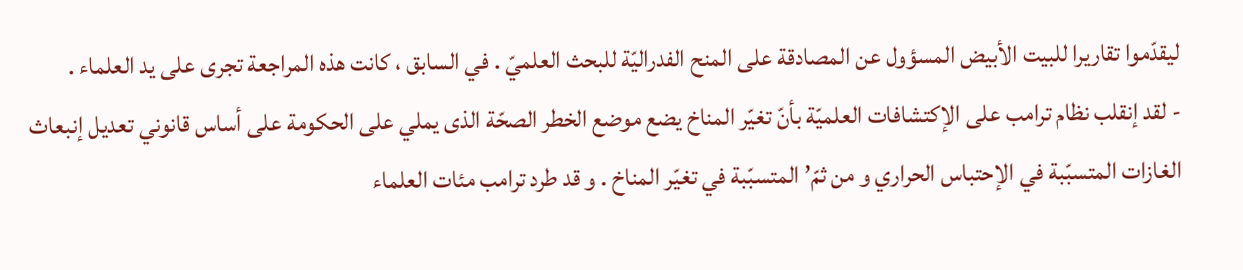ليقدّموا تقاريرا للبيت الأبيض المسؤول عن المصادقة على المنح الفدراليّة للبحث العلميّ . في السابق ، كانت هذه المراجعة تجرى على يد العلماء .
- لقد إنقلب نظام ترامب على الإكتشافات العلميّة بأنّ تغيّر المناخ يضع موضع الخطر الصحّة الذى يملي على الحكومة على أساس قانوني تعديل إنبعاث الغازات المتسبّبة في الإحتباس الحراري و من ثمّ’ المتسبّبة في تغيّر المناخ . و قد طرد ترامب مئات العلماء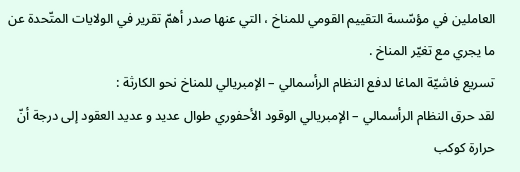العاملين في مؤسّسة التقييم القومي للمناخ ، التي عنها صدر أهمّ تقرير في الولايات المتّحدة عن ما يجري مع تغيّر المناخ .
تسريع فاشيّة الماغا لدفع النظام الرأسمالي – الإمبريالي للمناخ نحو الكارثة :
لقد حرق النظام الرأسمالي – الإمبريالي الوقود الأحفوري طوال عديد و عديد العقود إلى درجة أنّ حرارة كوكب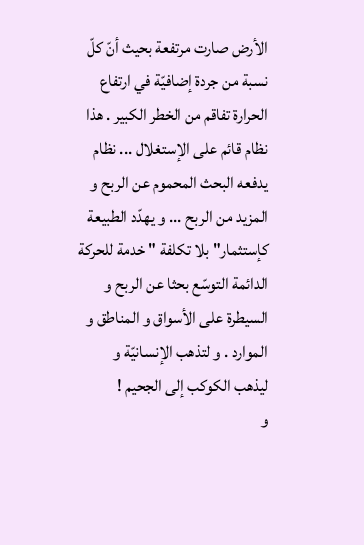الأرض صارت مرتفعة بحيث أنّ كلّ نسبة من جردة إضافيّة في ارتفاع الحرارة تفاقم من الخطر الكبير . هذا نظام قائم على الإستغلال ... نظام يدفعه البحث المحموم عن الربح و المزيد من الربح ... و يهدّد الطبيعة كإستثمار" بلا تكلفة " خدمة للحركة الدائمة التوسّع بحثا عن الربح و السيطرة على الأسواق و المناطق و الموارد . و لتذهب الإنسانيّة و ليذهب الكوكب إلى الجحيم !
و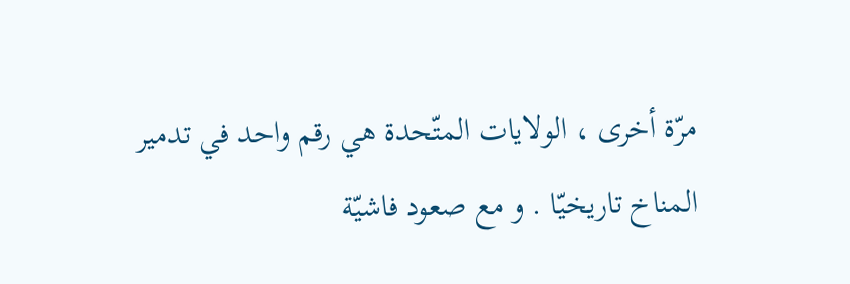مرّة أخرى ، الولايات المتّحدة هي رقم واحد في تدمير المناخ تاريخيّا . و مع صعود فاشيّة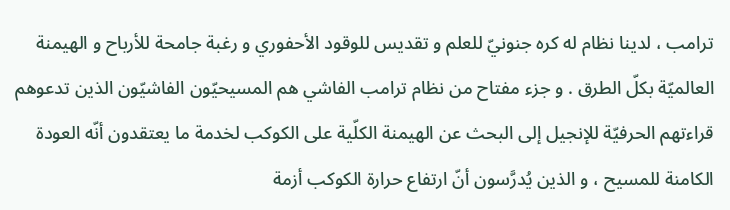ترامب ، لدينا نظام له كره جنونيّ للعلم و تقديس للوقود الأحفوري و رغبة جامحة للأرباح و الهيمنة العالميّة بكلّ الطرق . و جزء مفتاح من نظام ترامب الفاشي هم المسيحيّون الفاشيّون الذين تدعوهم قراءتهم الحرفيّة للإنجيل إلى البحث عن الهيمنة الكلّية على الكوكب لخدمة ما يعتقدون أنّه العودة الكامنة للمسيح ، و الذين يُدرَّسون أنّ ارتفاع حرارة الكوكب أزمة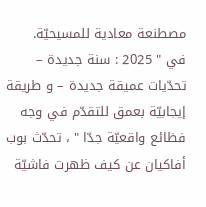مصطنعة معادية للمسيحيّة.
في " 2025 : سنة جديدة – تحدّيات عميقة جديدة – و طريقة إيجابيّة بعمق للتقدّم في وجه فظائع واقعيّة جدّا " ، تحدّث بوب أفاكيان عن كيف ظهرت فاشيّة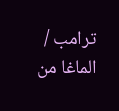ترامب / الماغا من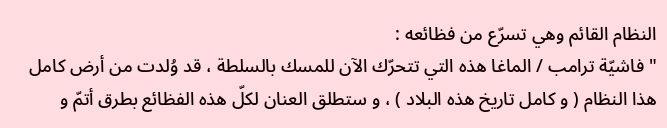النظام القائم وهي تسرّع من فظائعه :
" فاشيّة ترامب / الماغا هذه التي تتحرّك الآن للمسك بالسلطة ، قد وُلدت من أرض كامل هذا النظام ( و كامل تاريخ هذه البلاد ) ، و ستطلق العنان لكلّ هذه الفظائع بطرق أتمّ و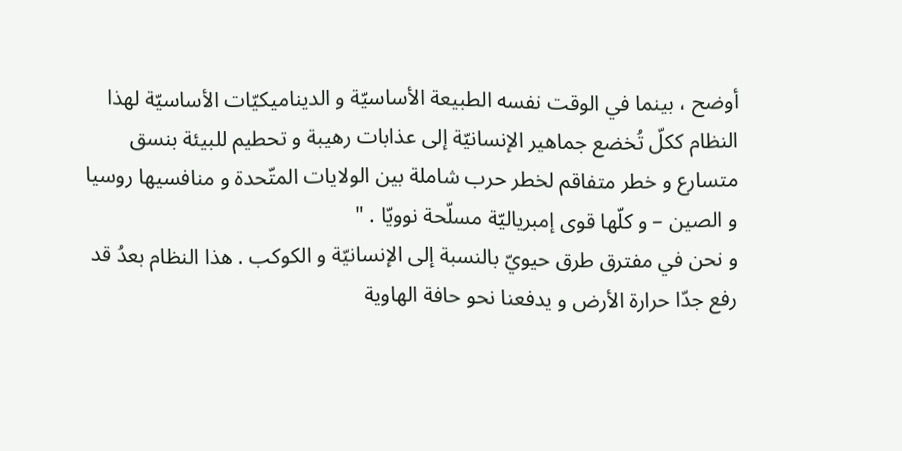أوضح ، بينما في الوقت نفسه الطبيعة الأساسيّة و الديناميكيّات الأساسيّة لهذا النظام ككلّ تُخضع جماهير الإنسانيّة إلى عذابات رهيبة و تحطيم للبيئة بنسق متسارع و خطر متفاقم لخطر حرب شاملة بين الولايات المتّحدة و منافسيها روسيا و الصين – و كلّها قوى إمبرياليّة مسلّحة نوويّا . "
و نحن في مفترق طرق حيويّ بالنسبة إلى الإنسانيّة و الكوكب . هذا النظام بعدُ قد رفع جدّا حرارة الأرض و يدفعنا نحو حافة الهاوية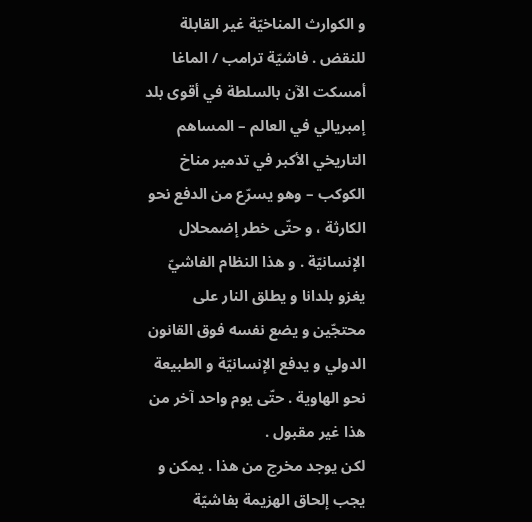و الكوارث المناخيّة غير القابلة للنقض . فاشيّة ترامب / الماغا أمسكت الآن بالسلطة في أقوى بلد إمبريالي في العالم – المساهم التاريخي الأكبر في تدمير مناخ الكوكب – وهو يسرّع من الدفع نحو الكارثة ، و حتّى خطر إضمحلال الإنسانيّة . و هذا النظام الفاشيّ يغزو بلدانا و يطلق النار على محتجّين و يضع نفسه فوق القانون الدولي و يدفع الإنسانيّة و الطبيعة نحو الهاوية . حتّى يوم واحد آخر من هذا غير مقبول .
لكن يوجد مخرج من هذا . يمكن و يجب إلحاق الهزيمة بفاشيّة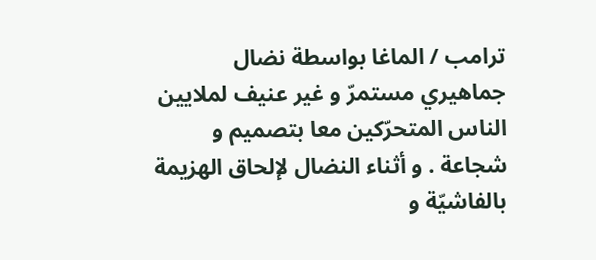ترامب / الماغا بواسطة نضال جماهيري مستمرّ و غير عنيف لملايين الناس المتحرّكين معا بتصميم و شجاعة . و أثناء النضال لإلحاق الهزيمة بالفاشيّة و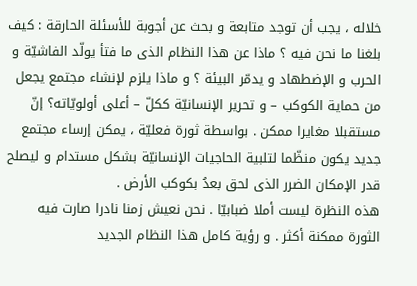خلاله ، يجب أن توجد متابعة و بحث عن أجوبة للأسئلة الحارقة : كيف بلغنا ما نحن فيه ؟ ماذا عن هذا النظام الذى ما فتأ يولّد الفاشيّة و الحرب و الإضطهاد و يدمّر البيئة ؟ و ماذا يلزم لإنشاء مجتمع يجعل من حماية الكوكب – و تحرير الإنسانيّة ككلّ – أعلى أولويّاته؟ إنّ مستقبلا مغايرا ممكن . بواسطة ثورة فعليّة ، يمكن إرساء مجتمع جديد يكون منظّما لتلبية الحاجيات الإنسانيّة بشكل مستدام و ليصلح قدر الإمكان الضرر الذى لحق بعدُ بكوكب الأرض .
هذه النظرة ليست أملا ضبابيّا . نحن نعيش زمنا نادرا صارت فيه الثورة ممكنة أكثر . و رؤية كامل هذا النظام الجديد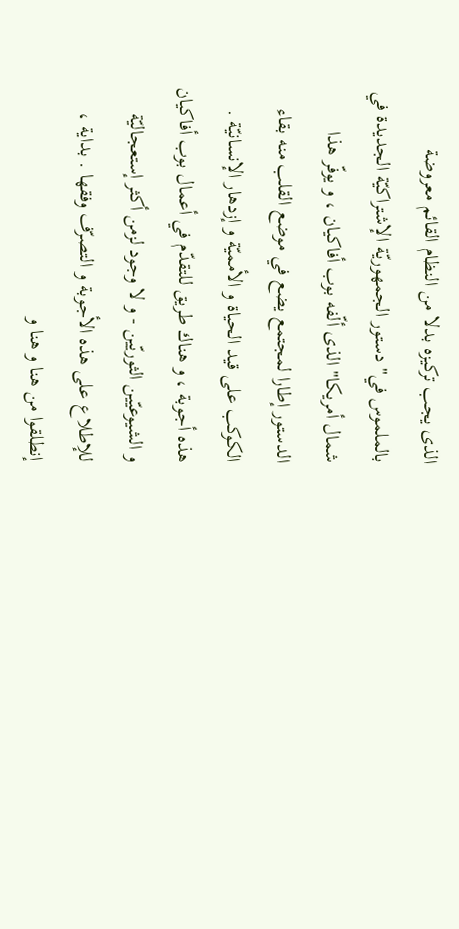الذى يجب تركيزه بدلا من النظام القائم معروضة بالملموس في" دستور الجمهوريّة الإشتراكيّة الجديدة في شمال أمريكا" الذى ألّفه بوب أفاكيان ، و يوفّر هذا الدستور إطارا لمجتمع يضع في موضع القلب منه بقاء الكوكب على قيد الحياة و الأمميّة و إزدهار الإنسانيّة . هذه أجوبة ، و هناك طريق للتقدّم في أعمال بوب أفاكيان و الشيوعيّين الثوريّين - و لا وجود لزمن أكثر إستعجاليّة للإطلاع على هذه الأجوبة و التصرّف وفقها . بداية ، إنطلقوا من هنا و هنا و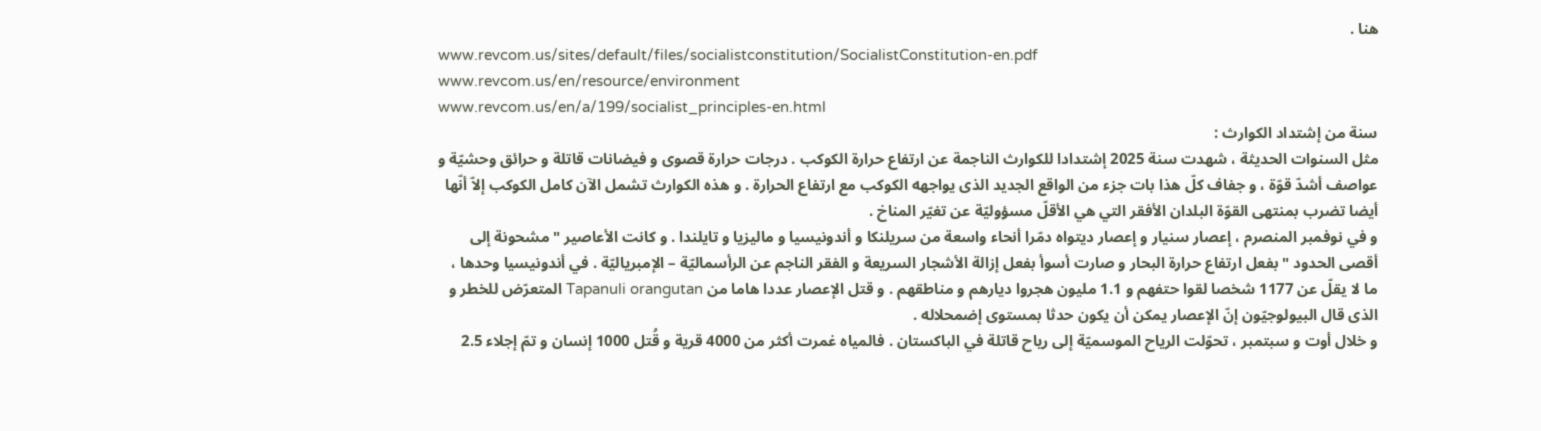هنا .
www.revcom.us/sites/default/files/socialistconstitution/SocialistConstitution-en.pdf
www.revcom.us/en/resource/environment
www.revcom.us/en/a/199/socialist_principles-en.html
سنة من إشتداد الكوارث :
مثل السنوات الحديثة ، شهدت سنة 2025 إشتدادا للكوارث الناجمة عن ارتفاع حرارة الكوكب . درجات حرارة قصوى و فيضانات قاتلة و حرائق وحشيّة و عواصف أشدّ قوّة ، و جفاف كلّ هذا بات جزء من الواقع الجديد الذى يواجهه الكوكب مع ارتفاع الحرارة . و هذه الكوارث تشمل الآن كامل الكوكب إلاّ أنّها أيضا تضرب بمنتهى القوّة البلدان الأفقر التي هي الأقلّ مسؤوليّة عن تغيّر المناخ .
و في نوفمبر المنصرم ، إعصار سنيار و إعصار ديتواه دمّرا أنحاء واسعة من سريلنكا و أندونيسيا و ماليزيا و تايلندا . و كانت الأعاصير " مشحونة إلى أقصى الحدود " بفعل ارتفاع حرارة البحار و صارت أسوأ بفعل إزالة الأشجار السريعة و الفقر الناجم عن الرأسماليّة – الإمبرياليّة . في أندونيسيا وحدها ، ما لا يقلّ عن 1177 شخصا لقوا حتفهم و 1.1 مليون هجروا ديارهم و مناطقهم . و قتل الإعصار عددا هاما من Tapanuli orangutan المتعرّض للخطر و الذى قال البيولوجيّون إنّ الإعصار يمكن أن يكون حدثا بمستوى إضمحلاله .
و خلال أوت و سبتمبر ، تحوّلت الرياح الموسميّة إلى رياح قاتلة في الباكستان . فالمياه غمرت أكثر من 4000 قرية و قُتل 1000 إنسان و تمّ إجلاء 2.5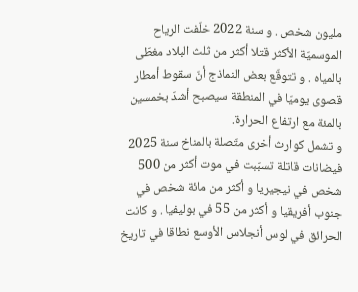مليون شخص . و سنة 2022 خلّفت الرياح الموسميّة الأكثر قتلا أكثر من ثلث البلاد مغطّى بالمياه . و تتوقّع بعض النماذج أنّ سقوط أمطار قصوى يوميّا في المنطقة سيصبح أشدّ بخمسين بالمئة مع ارتفاع الحرارة.
و تشمل كوارث أخرى متّصلة بالمناخ سنة 2025 فيضانات قاتلة تسبّبت في موت أكثر من 500 شخص في نيجيريا و أكثر من مائة شخص في جنوب أفريقيا و أكثر من 55 في بوليفيا . و كانت الحرائق في لوس أنجلاس الأوسع نطاقا في تاريخ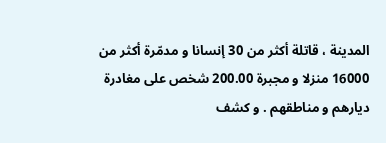المدينة ، قاتلة أكثر من 30 إنسانا و مدمّرة أكثر من 16000 منزلا و مجبرة 200.00 شخص على مغادرة ديارهم و مناطقهم . و كشف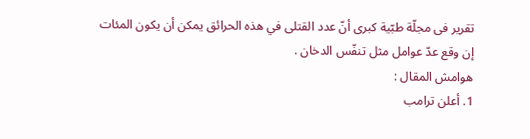تقرير فى مجلّة طبّية كبرى أنّ عدد القتلى في هذه الحرائق يمكن أن يكون المئات إن وقع عدّ عوامل مثل تنفّس الدخان .
هوامش المقال :
1. أعلن ترامب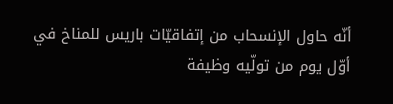أنّه حاول الإنسحاب من إتفاقيّات باريس للمناخ في أوّل يوم من تولّيه وظيفة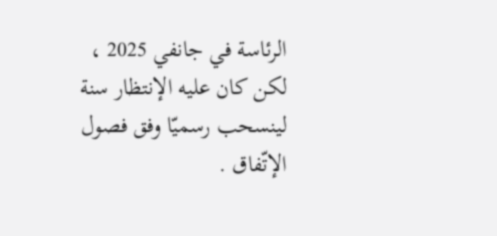الرئاسة في جانفي 2025 ، لكن كان عليه الإنتظار سنة لينسحب رسميّا وفق فصول الإتّفاق .